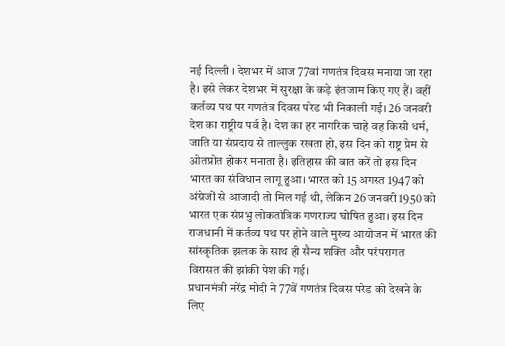नई दिल्ली । देशभर में आज 77वां गणतंत्र दिवस मनाया जा रहा है। इसे लेकर देशभर में सुरक्षा के कड़े इंतजाम किए गए हैं। वहीं कर्तव्य पथ पर गणतंत्र दिवस परेड भी निकाली गई। 26 जनवरी देश का राष्ट्रीय पर्व है। देश का हर नागरिक चाहे वह किसी धर्म, जाति या संप्रदाय से ताल्लुक रखता हो, इस दिन को राष्ट्र प्रेम से ओतप्रोत होकर मनाता है। इतिहास की बात करें तो इस दिन भारत का संविधान लागू हुआ। भारत को 15 अगस्त 1947 को अंग्रेजों से आजादी तो मिल गई थी, लेकिन 26 जनवरी 1950 को भारत एक संप्रभु लोकतांत्रिक गणराज्य घोषित हुआ। इस दिन राजधानी में कर्तव्य पथ पर होने वाले मुख्य आयोजन में भारत की सांस्कृतिक झलक के साथ ही सैन्य शक्ति और परंपरागत विरासत की झांकी पेश की गई।
प्रधानमंत्री नरेंद्र मोदी ने 77वें गणतंत्र दिवस परेड को देखने के लिए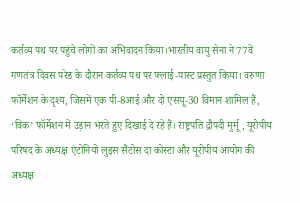कर्तव्य पथ पर पहुंचे लोगों का अभिवादन किया।भारतीय वायु सेना ने 77वें गणतंत्र दिवस परेड के दौरान कर्तव्य पथ पर फ्लाई-पास्ट प्रस्तुत किया। वरुणा फॉर्मेशन के दृश्य, जिसमें एक पी-8आई और दो एसयू-30 विमान शामिल हैं, ‘विक’ फॉर्मेशन में उड़ान भरते हुए दिखाई दे रहे हैं। राष्ट्रपति द्रौपदी मुर्मू, यूरोपीय परिषद के अध्यक्ष एंटोनियो लुइस सैंटोस दा कोस्टा और यूरोपीय आयोग की अध्यक्ष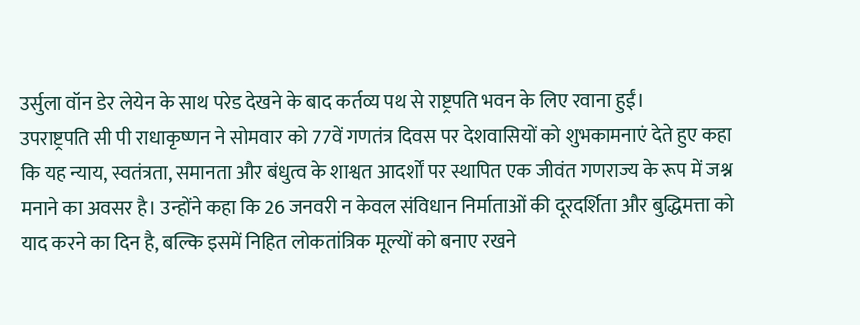उर्सुला वॉन डेर लेयेन के साथ परेड देखने के बाद कर्तव्य पथ से राष्ट्रपति भवन के लिए रवाना हुईं।
उपराष्ट्रपति सी पी राधाकृष्णन ने सोमवार को 77वें गणतंत्र दिवस पर देशवासियों को शुभकामनाएं देते हुए कहा कि यह न्याय, स्वतंत्रता, समानता और बंधुत्व के शाश्वत आदर्शों पर स्थापित एक जीवंत गणराज्य के रूप में जश्न मनाने का अवसर है। उन्होंने कहा कि 26 जनवरी न केवल संविधान निर्माताओं की दूरदर्शिता और बुद्धिमत्ता को याद करने का दिन है, बल्कि इसमें निहित लोकतांत्रिक मूल्यों को बनाए रखने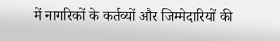में नागरिकों के कर्तव्यों और जिम्मेदारियों की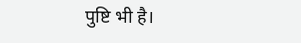पुष्टि भी है।